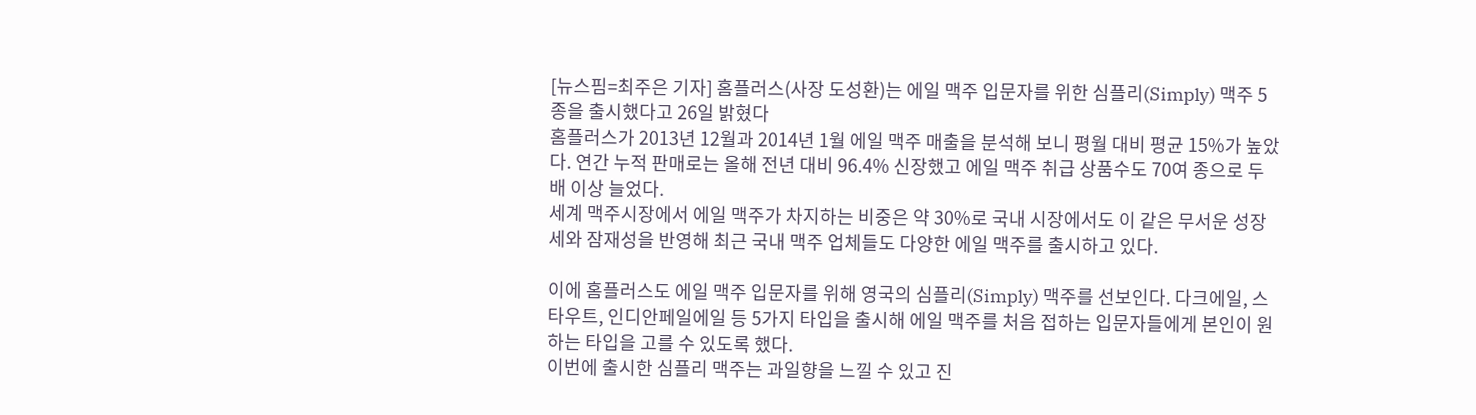[뉴스핌=최주은 기자] 홈플러스(사장 도성환)는 에일 맥주 입문자를 위한 심플리(Simply) 맥주 5종을 출시했다고 26일 밝혔다
홈플러스가 2013년 12월과 2014년 1월 에일 맥주 매출을 분석해 보니 평월 대비 평균 15%가 높았다. 연간 누적 판매로는 올해 전년 대비 96.4% 신장했고 에일 맥주 취급 상품수도 70여 종으로 두 배 이상 늘었다.
세계 맥주시장에서 에일 맥주가 차지하는 비중은 약 30%로 국내 시장에서도 이 같은 무서운 성장세와 잠재성을 반영해 최근 국내 맥주 업체들도 다양한 에일 맥주를 출시하고 있다.

이에 홈플러스도 에일 맥주 입문자를 위해 영국의 심플리(Simply) 맥주를 선보인다. 다크에일, 스타우트, 인디안페일에일 등 5가지 타입을 출시해 에일 맥주를 처음 접하는 입문자들에게 본인이 원하는 타입을 고를 수 있도록 했다.
이번에 출시한 심플리 맥주는 과일향을 느낄 수 있고 진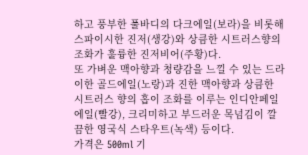하고 풍부한 풀바디의 다크에일(보라)을 비롯해 스파이시한 진저(생강)와 상큼한 시트러스향의 조화가 훌륭한 진저비어(주황)다.
또 가벼운 맥아향과 청량감을 느낄 수 있는 드라이한 골드에일(노랑)과 진한 맥아향과 상큼한 시트러스 향의 홉이 조화를 이루는 인디안페일에일(빨강), 크리미하고 부드러운 목넘김이 깔끔한 영국식 스타우트(녹색) 등이다.
가격은 500ml 기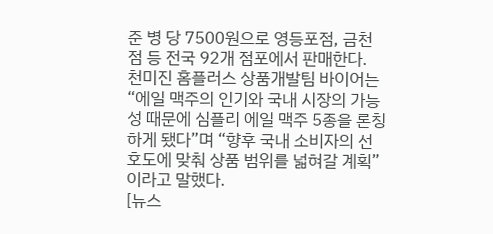준 병 당 7500원으로 영등포점, 금천점 등 전국 92개 점포에서 판매한다.
천미진 홈플러스 상품개발팀 바이어는 “에일 맥주의 인기와 국내 시장의 가능성 때문에 심플리 에일 맥주 5종을 론칭하게 됐다”며 “향후 국내 소비자의 선호도에 맞춰 상품 범위를 넓혀갈 계획”이라고 말했다.
[뉴스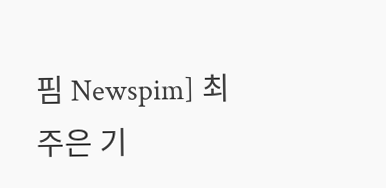핌 Newspim] 최주은 기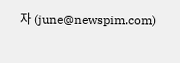자 (june@newspim.com)